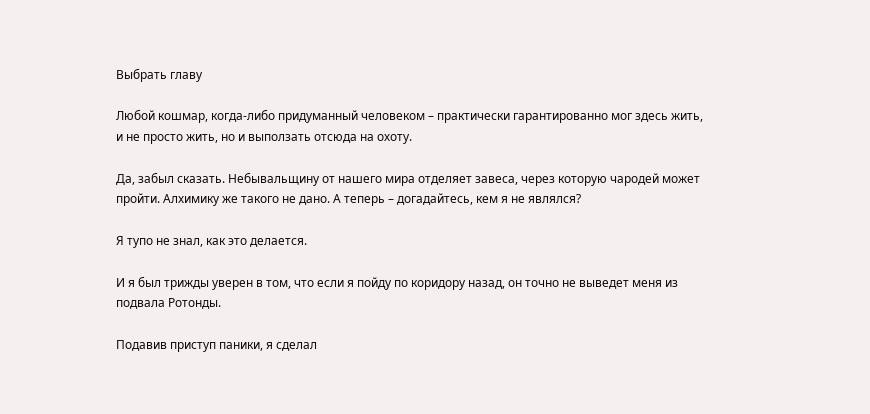Выбрать главу

Любой кошмар, когда-либо придуманный человеком – практически гарантированно мог здесь жить, и не просто жить, но и выползать отсюда на охоту.

Да, забыл сказать. Небывальщину от нашего мира отделяет завеса, через которую чародей может пройти. Алхимику же такого не дано. А теперь – догадайтесь, кем я не являлся?

Я тупо не знал, как это делается.

И я был трижды уверен в том, что если я пойду по коридору назад, он точно не выведет меня из подвала Ротонды.

Подавив приступ паники, я сделал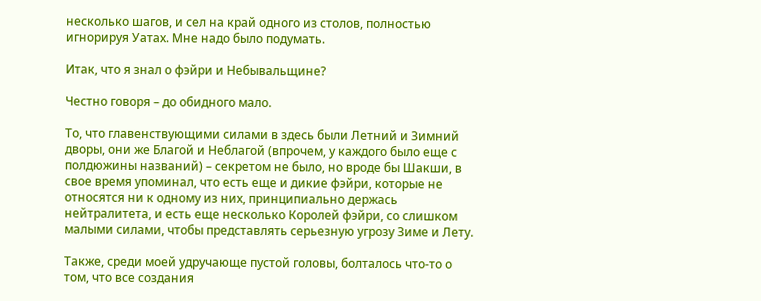несколько шагов, и сел на край одного из столов, полностью игнорируя Уатах. Мне надо было подумать.

Итак, что я знал о фэйри и Небывальщине?

Честно говоря – до обидного мало.

То, что главенствующими силами в здесь были Летний и Зимний дворы, они же Благой и Неблагой (впрочем, у каждого было еще с полдюжины названий) – секретом не было, но вроде бы Шакши, в свое время упоминал, что есть еще и дикие фэйри, которые не относятся ни к одному из них, принципиально держась нейтралитета, и есть еще несколько Королей фэйри, со слишком малыми силами, чтобы представлять серьезную угрозу Зиме и Лету.

Также, среди моей удручающе пустой головы, болталось что-то о том, что все создания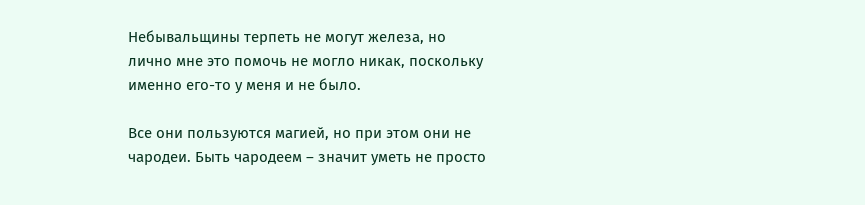Небывальщины терпеть не могут железа, но лично мне это помочь не могло никак, поскольку именно его-то у меня и не было.

Все они пользуются магией, но при этом они не чародеи. Быть чародеем – значит уметь не просто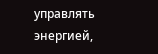управлять энергией,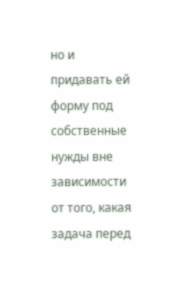но и придавать ей форму под собственные нужды вне зависимости от того, какая задача перед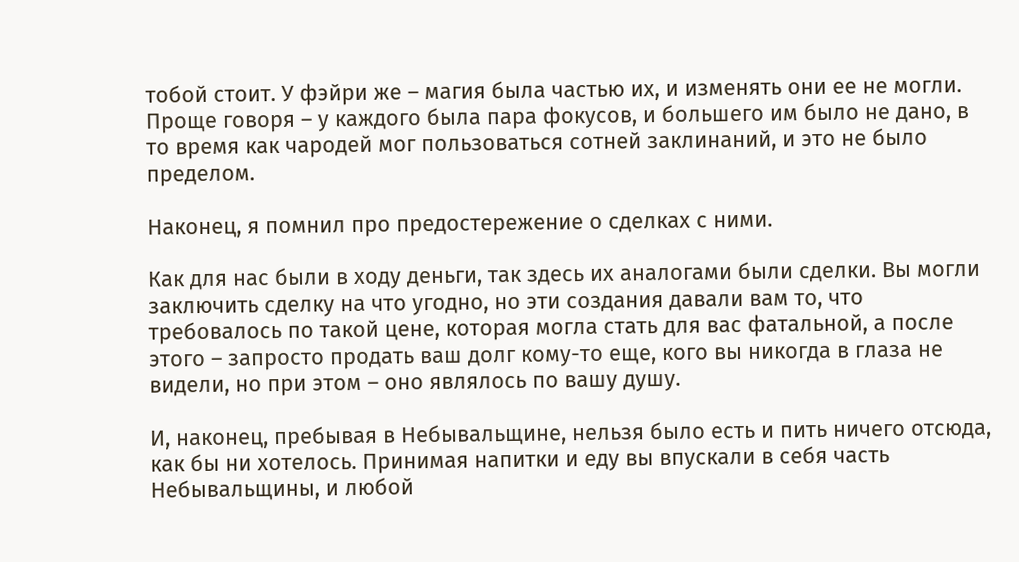тобой стоит. У фэйри же – магия была частью их, и изменять они ее не могли. Проще говоря – у каждого была пара фокусов, и большего им было не дано, в то время как чародей мог пользоваться сотней заклинаний, и это не было пределом.

Наконец, я помнил про предостережение о сделках с ними.

Как для нас были в ходу деньги, так здесь их аналогами были сделки. Вы могли заключить сделку на что угодно, но эти создания давали вам то, что требовалось по такой цене, которая могла стать для вас фатальной, а после этого – запросто продать ваш долг кому-то еще, кого вы никогда в глаза не видели, но при этом – оно являлось по вашу душу.

И, наконец, пребывая в Небывальщине, нельзя было есть и пить ничего отсюда, как бы ни хотелось. Принимая напитки и еду вы впускали в себя часть Небывальщины, и любой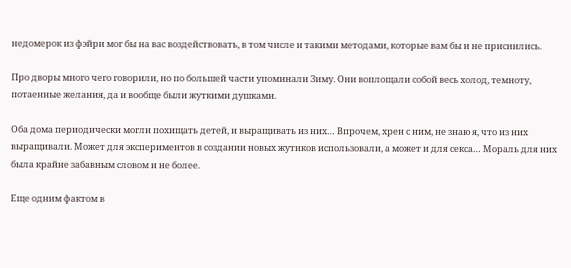недомерок из фэйри мог бы на вас воздействовать, в том числе и такими методами, которые вам бы и не приснились.

Про дворы много чего говорили, но по большей части упоминали Зиму. Они воплощали собой весь холод, темноту, потаенные желания, да и вообще были жуткими душками.

Оба дома периодически могли похищать детей, и выращивать из них… Впрочем, хрен с ним, не знаю я, что из них выращивали. Может для экспериментов в создании новых жутиков использовали, а может и для секса… Мораль для них была крайне забавным словом и не более.

Еще одним фактом в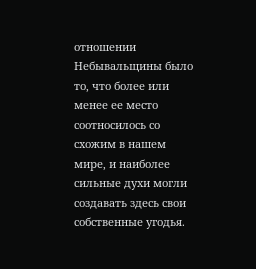отношении Небывальщины было то, что более или менее ее место соотносилось со схожим в нашем мире, и наиболее сильные духи могли создавать здесь свои собственные угодья.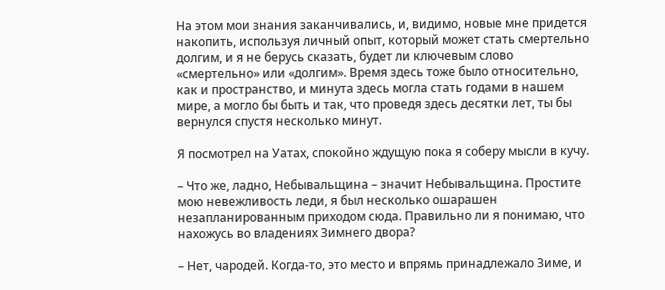На этом мои знания заканчивались, и, видимо, новые мне придется накопить, используя личный опыт, который может стать смертельно долгим, и я не берусь сказать, будет ли ключевым слово «смертельно» или «долгим». Время здесь тоже было относительно, как и пространство, и минута здесь могла стать годами в нашем мире, а могло бы быть и так, что проведя здесь десятки лет, ты бы вернулся спустя несколько минут.

Я посмотрел на Уатах, спокойно ждущую пока я соберу мысли в кучу.

– Что же, ладно, Небывальщина – значит Небывальщина. Простите мою невежливость леди, я был несколько ошарашен незапланированным приходом сюда. Правильно ли я понимаю, что нахожусь во владениях Зимнего двора?

– Нет, чародей. Когда-то, это место и впрямь принадлежало Зиме, и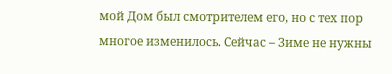мой Дом был смотрителем его, но с тех пор многое изменилось. Сейчас – Зиме не нужны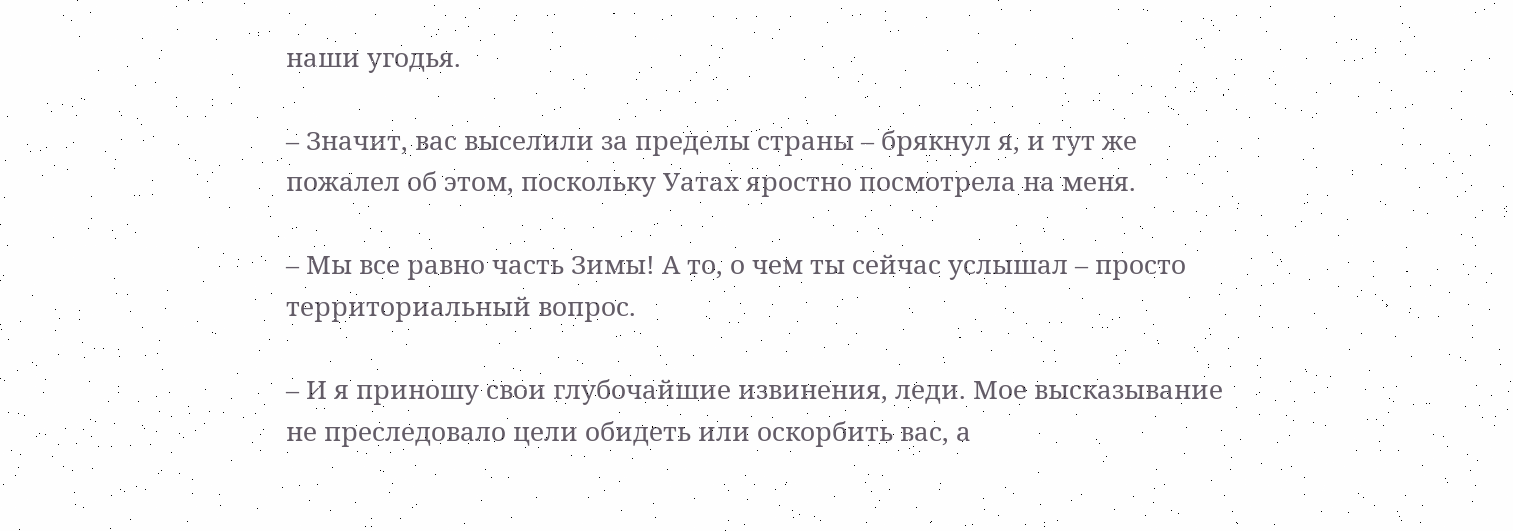наши угодья.

– Значит, вас выселили за пределы страны – брякнул я, и тут же пожалел об этом, поскольку Уатах яростно посмотрела на меня.

– Мы все равно часть Зимы! А то, о чем ты сейчас услышал – просто территориальный вопрос.

– И я приношу свои глубочайшие извинения, леди. Мое высказывание не преследовало цели обидеть или оскорбить вас, а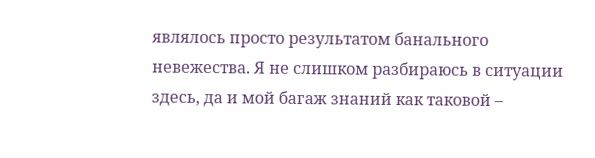являлось просто результатом банального невежества. Я не слишком разбираюсь в ситуации здесь, да и мой багаж знаний как таковой –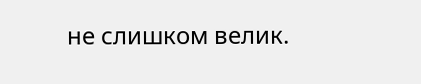не слишком велик.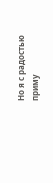Но я с радостью приму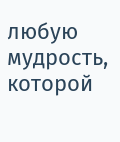любую мудрость, которой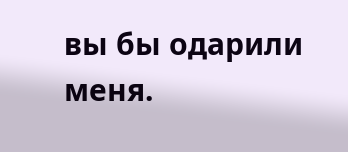вы бы одарили меня.